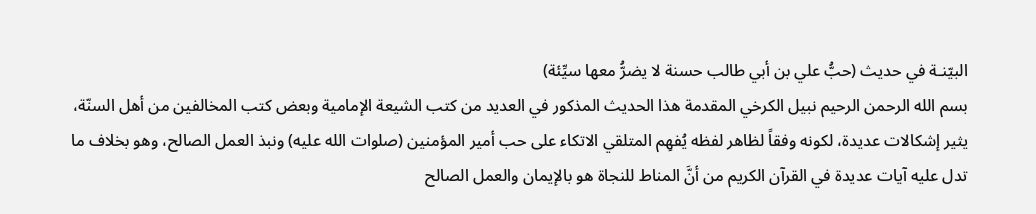البيّنـة في حديث (حبُّ علي بن أبي طالب حسنة لا يضرُّ معها سيِّئة)
بسم الله الرحمن الرحيم نبيل الكرخي المقدمة هذا الحديث المذكور في العديد من كتب الشيعة الإمامية وبعض كتب المخالفين من أهل السنّة، يثير إشكالات عديدة، لكونه وفقاً لظاهر لفظه يُفهِم المتلقي الاتكاء على حب أمير المؤمنين (صلوات الله عليه) ونبذ العمل الصالح، وهو بخلاف ما تدل عليه آيات عديدة في القرآن الكريم من أنَّ المناط للنجاة هو بالإيمان والعمل الصالح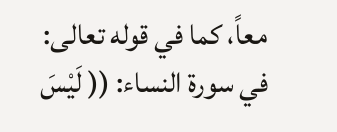معاً، كما في قوله تعالى: في سورة النساء: (( لَيْسَ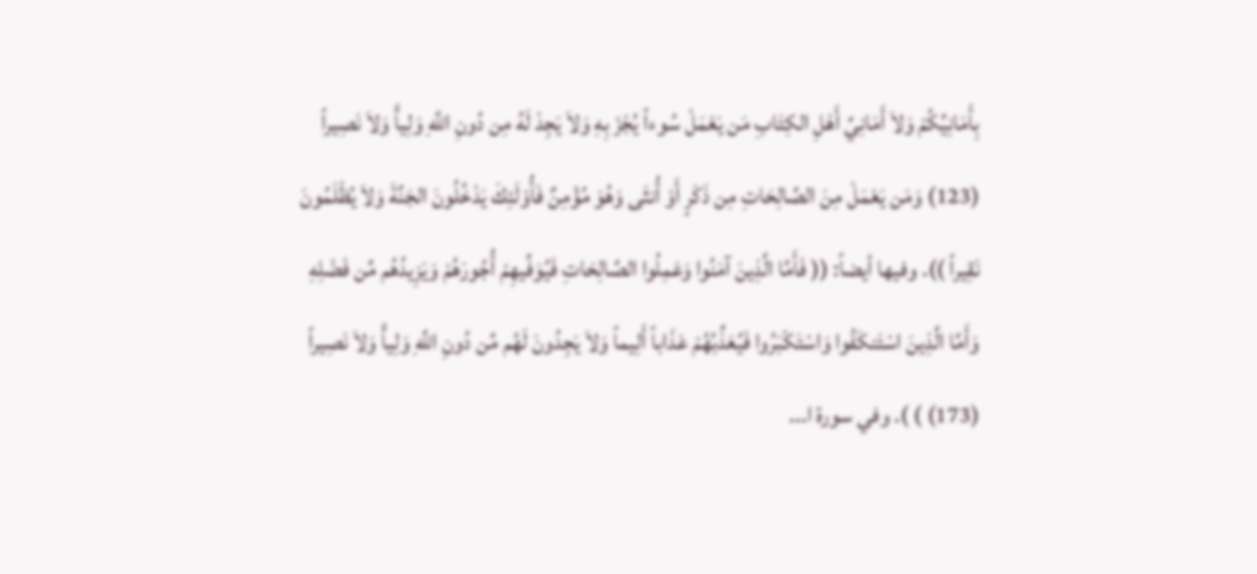بِأَمَانِيِّكُمْ وَلاَ أَمَانِيِّ أَهْلِ الكِتَابِ مَن يَعْمَلْ سُوءاً يُجْزَ بِهِ وَلاَ يَجِدْ لَهُ مِن دُونِ اللَّهِ وَلِياًّ وَلاَ نَصِيراً (123) وَمَن يَعْمَلْ مِنَ الصَّالِحَاتِ مِن ذَكَرٍ أَوْ أُنثَى وَهُوَ مُؤْمِنٌ فَأُوْلَئِكَ يَدْخُلُونَ الجَنَّةَ وَلاَ يُظْلَمُونَ نَقِيراً )). وفيها أيضاً: (( فَأَمَّا الَّذِينَ آمَنُوا وَعَمِلُوا الصَّالِحَاتِ فَيُوَفِّيهِمْ أُجُورَهُمْ وَيَزِيدُهُم مِّن فَضْلِهِ وَأَمَّا الَّذِينَ اسْتَنكَفُوا وَاسْتَكْبَرُوا فَيُعَذِّبُهُمْ عَذَاباً أَلِيماً وَلاَ يَجِدُونَ لَهُم مِّن دُونِ اللَّهِ وَلِياًّ وَلاَ نَصِيراً (173) ) ). وفي سورة ا...